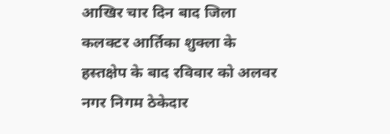आखिर चार दिन बाद जिला कलक्टर आर्तिका शुक्ला के हस्तक्षेप के बाद रविवार को अलवर नगर निगम ठेकेदार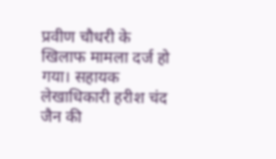प्रवीण चौधरी के खिलाफ मामला दर्ज हो गया। सहायक लेखाधिकारी हरीश चंद जैन की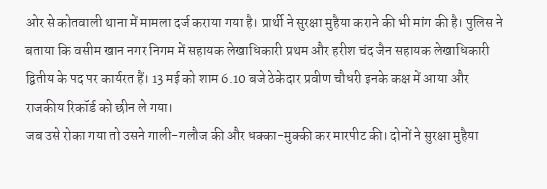ओर से कोतवाली थाना में मामला दर्ज कराया गया है। प्रार्थी ने सुरक्षा मुहैया कराने की भी मांग की है। पुलिस ने बताया कि वसीम खान नगर निगम में सहायक लेखाधिकारी प्रथम और हरीश चंद जैन सहायक लेखाधिकारी द्वितीय के पद पर कार्यरत हैं। 13 मई को शाम 6.10 बजे ठेकेदार प्रवीण चौधरी इनके कक्ष में आया और राजकीय रिकॉर्ड को छीन ले गया।
जब उसे रोका गया तो उसने गाली-गलौज की और धक्का-मुक्की कर मारपीट की। दोनों ने सुरक्षा मुहैया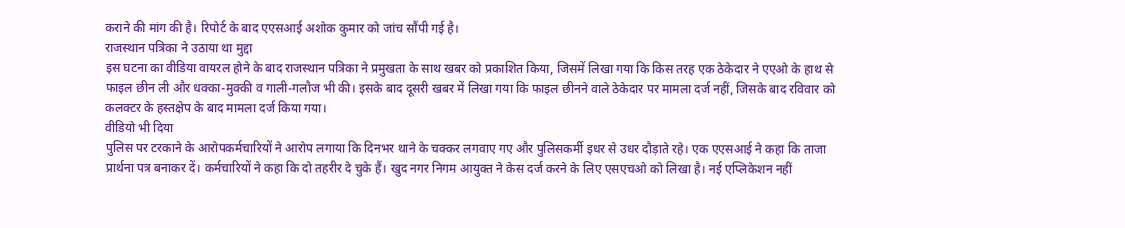कराने की मांग की है। रिपोर्ट के बाद एएसआई अशोक कुमार को जांच सौंपी गई है।
राजस्थान पत्रिका ने उठाया था मुद्दा
इस घटना का वीडिया वायरल होने के बाद राजस्थान पत्रिका ने प्रमुखता के साथ खबर को प्रकाशित किया, जिसमें लिखा गया कि किस तरह एक ठेकेदार ने एएओ के हाथ से फाइल छीन ली और धक्का-मुक्की व गाली-गलौज भी की। इसके बाद दूसरी खबर में लिखा गया कि फाइल छीनने वाले ठेकेदार पर मामला दर्ज नहीं, जिसके बाद रविवार को कलक्टर के हस्तक्षेप के बाद मामला दर्ज किया गया।
वीडियो भी दिया
पुलिस पर टरकाने के आरोपकर्मचारियों ने आरोप लगाया कि दिनभर थाने के चक्कर लगवाए गए और पुलिसकर्मी इधर से उधर दौड़ाते रहे। एक एएसआई ने कहा कि ताजा प्रार्थना पत्र बनाकर दें। कर्मचारियों ने कहा कि दो तहरीर दे चुके हैं। खुद नगर निगम आयुक्त ने केस दर्ज करने के लिए एसएचओ को लिखा है। नई एप्लिकेशन नहीं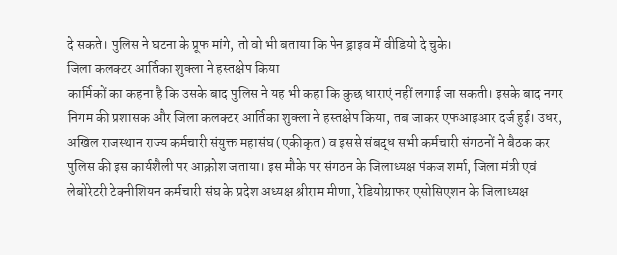दे सकते। पुलिस ने घटना के प्रूफ मांगे, तो वो भी बताया कि पेन ड्राइव में वीडियो दे चुके।
जिला कलक्टर आर्तिका शुक्ला ने हस्तक्षेप किया
कार्मिकों का कहना है कि उसके बाद पुलिस ने यह भी कहा कि कुछ धाराएं नहीं लगाई जा सकती। इसके बाद नगर निगम की प्रशासक और जिला कलक्टर आर्तिका शुक्ला ने हस्तक्षेप किया, तब जाकर एफआइआर दर्ज हुई। उधर, अखिल राजस्थान राज्य कर्मचारी संयुक्त महासंघ (एकीकृत) व इससे संबद्ध सभी कर्मचारी संगठनों ने बैठक कर पुलिस की इस कार्यशैली पर आक्रोश जताया। इस मौके पर संगठन के जिलाध्यक्ष पंकज शर्मा, जिला मंत्री एवं लेबोरेटरी टेक्नीशियन कर्मचारी संघ के प्रदेश अध्यक्ष श्रीराम मीणा, रेडियोग्राफर एसोसिएशन के जिलाध्यक्ष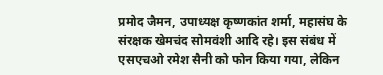प्रमोद जैमन, उपाध्यक्ष कृष्णकांत शर्मा, महासंघ के संरक्षक खेमचंद सोमवंशी आदि रहे। इस संबंध में एसएचओ रमेश सैनी को फोन किया गया, लेकिन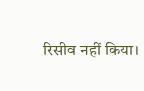रिसीव नहीं किया।